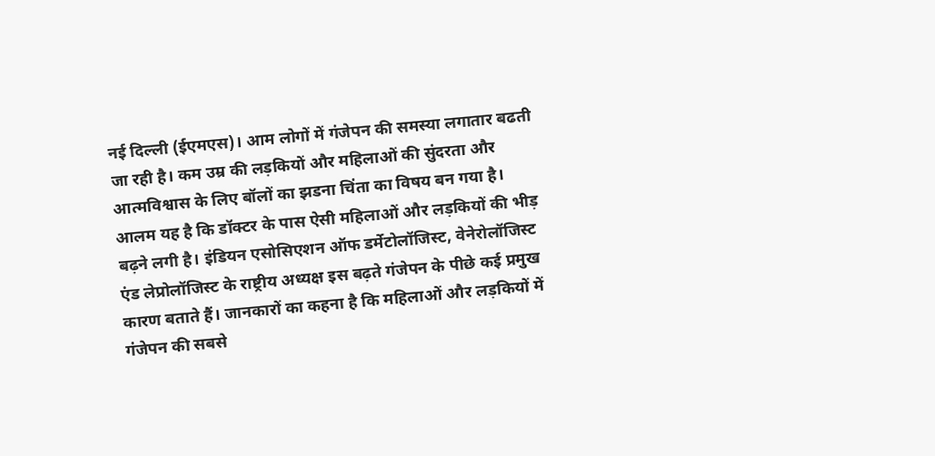नई दिल्ली (ईएमएस)। आम लोगों में गंजेपन की समस्या लगातार बढती जा रही है। कम उम्र की लड़कियों और महिलाओं की सुंदरता और आत्मविश्वास के लिए बॉलों का झडना चिंता का विषय बन गया है। आलम यह है कि डॉक्टर के पास ऐसी महिलाओं और लड़कियों की भीड़ बढ़ने लगी है। इंडियन एसोसिएशन ऑफ डर्मेटोलॉजिस्ट, वेनेरोलॉजिस्ट एंड लेप्रोलॉजिस्ट के राष्ट्रीय अध्यक्ष इस बढ़ते गंजेपन के पीछे कई प्रमुख कारण बताते हैं। जानकारों का कहना है कि महिलाओं और लड़कियों में गंजेपन की सबसे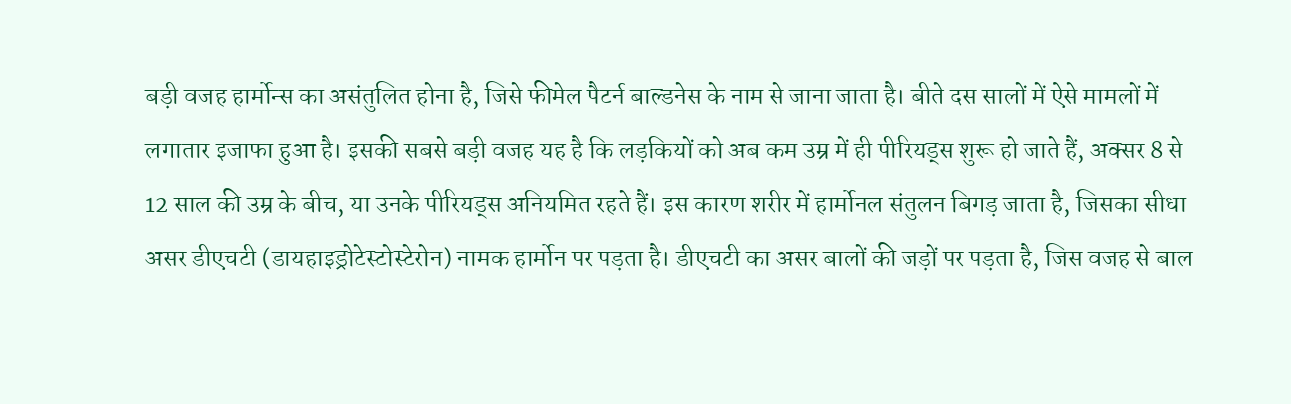बड़ी वजह हार्मोन्स का असंतुलित होना है, जिसे फीमेल पैटर्न बाल्डनेस के नाम से जाना जाता है। बीते दस सालों में ऐसे मामलों में लगातार इजाफा हुआ है। इसकी सबसे बड़ी वजह यह है कि लड़कियों को अब कम उम्र में ही पीरियड्स शुरू हो जाते हैं, अक्सर 8 से 12 साल की उम्र के बीच, या उनके पीरियड्स अनियमित रहते हैं। इस कारण शरीर में हार्मोनल संतुलन बिगड़ जाता है, जिसका सीधा असर डीएचटी (डायहाइड्रोटेस्टोस्टेरोन) नामक हार्मोन पर पड़ता है। डीएचटी का असर बालों की जड़ों पर पड़ता है, जिस वजह से बाल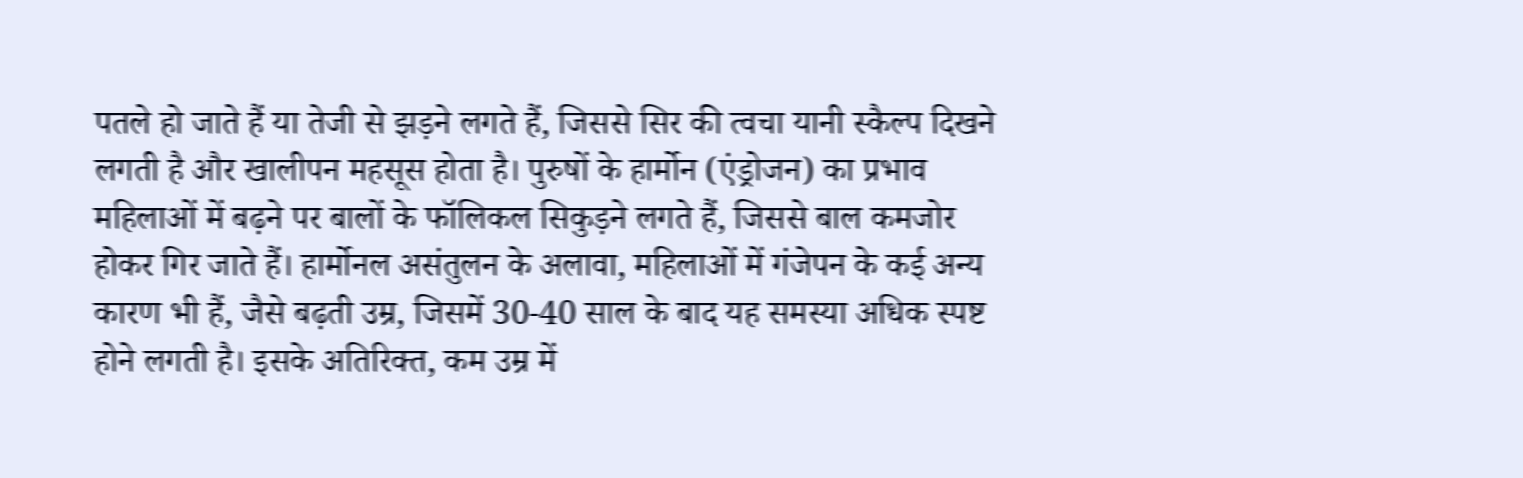पतले हो जाते हैं या तेजी से झड़ने लगते हैं, जिससे सिर की त्वचा यानी स्कैल्प दिखने लगती है और खालीपन महसूस होता है। पुरुषों के हार्मोन (एंड्रोजन) का प्रभाव महिलाओं में बढ़ने पर बालों के फॉलिकल सिकुड़ने लगते हैं, जिससे बाल कमजोर होकर गिर जाते हैं। हार्मोनल असंतुलन के अलावा, महिलाओं में गंजेपन के कई अन्य कारण भी हैं, जैसे बढ़ती उम्र, जिसमें 30-40 साल के बाद यह समस्या अधिक स्पष्ट होने लगती है। इसके अतिरिक्त, कम उम्र में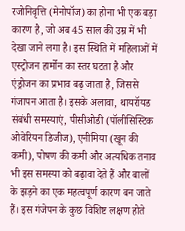रजोनिवृत्ति (मेनोपॉज) का होना भी एक बड़ा कारण है, जो अब 45 साल की उम्र में भी देखा जाने लगा है। इस स्थिति में महिलाओं में एस्ट्रोजन हार्मोन का स्तर घटता है और एंड्रोजन का प्रभाव बढ़ जाता है, जिससे गंजापन आता है। इसके अलावा, थायरॉयड संबंधी समस्याएं, पीसीओडी (पॉलीसिस्टिक ओवेरियन डिजीज), एनीमिया (खून की कमी), पोषण की कमी और अत्यधिक तनाव भी इस समस्या को बढ़ावा देते हैं और बालों के झड़ने का एक महत्वपूर्ण कारण बन जाते हैं। इस गंजेपन के कुछ विशिष्ट लक्षण होते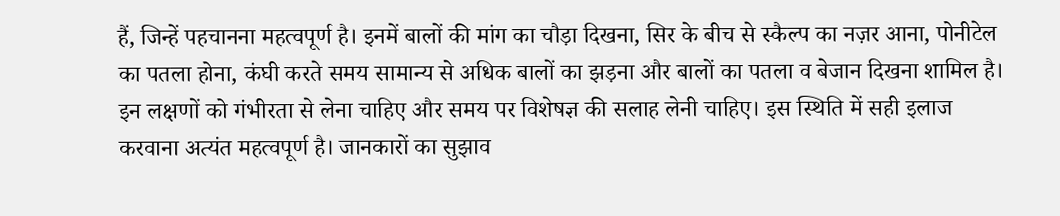हैं, जिन्हें पहचानना महत्वपूर्ण है। इनमें बालों की मांग का चौड़ा दिखना, सिर के बीच से स्कैल्प का नज़र आना, पोनीटेल का पतला होना, कंघी करते समय सामान्य से अधिक बालों का झड़ना और बालों का पतला व बेजान दिखना शामिल है। इन लक्षणों को गंभीरता से लेना चाहिए और समय पर विशेषज्ञ की सलाह लेनी चाहिए। इस स्थिति में सही इलाज करवाना अत्यंत महत्वपूर्ण है। जानकारों का सुझाव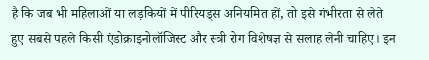है कि जब भी महिलाओं या लड़कियों में पीरियड्स अनियमित हों, तो इसे गंभीरता से लेते हुए सबसे पहले किसी एंडोक्राइनोलॉजिस्ट और स्त्री रोग विशेषज्ञ से सलाह लेनी चाहिए। इन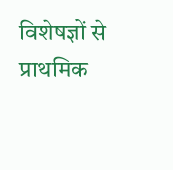विशेषज्ञों से प्राथमिक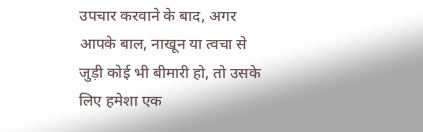उपचार करवाने के बाद, अगर आपके बाल, नाखून या त्वचा से जुड़ी कोई भी बीमारी हो, तो उसके लिए हमेशा एक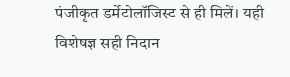पंजीकृत डर्मेटोलॉजिस्ट से ही मिलें। यही विशेषज्ञ सही निदान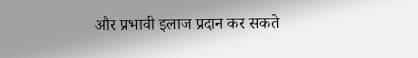और प्रभावी इलाज प्रदान कर सकते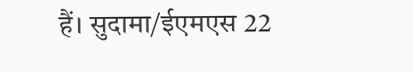हैं। सुदामा/ईएमएस 22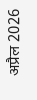अप्रैल 2026